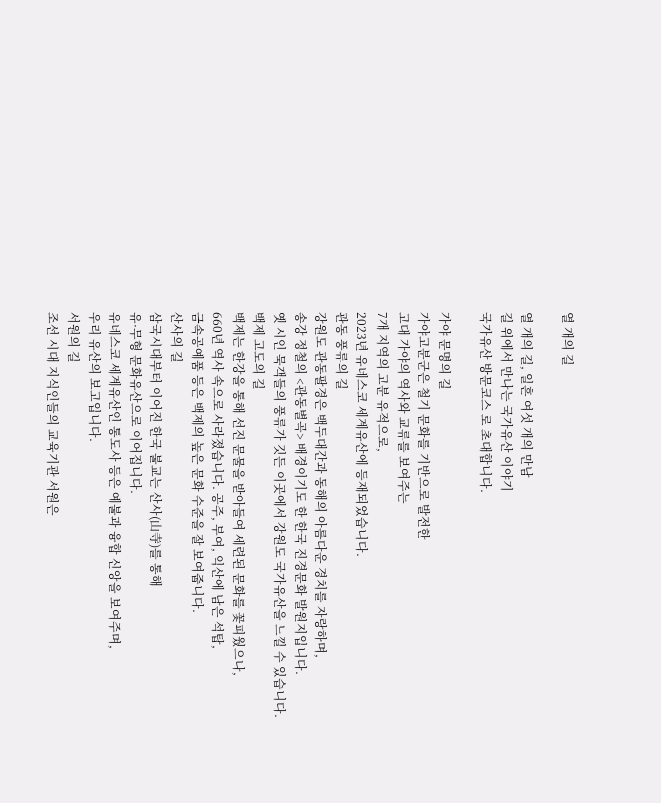열 개의 길

열 개의 길, 일흔 여섯 개의 만남
길 위에서 만나는 국가유산 이야기
국가유산 방문코스 로 초대합니다.

가야 문명의 길
가야고분군은 철기 문화를 기반으로 발전한
고대 가야의 역사와 교류를 보여주는
7개 지역의 고분 유적으로,
2023년 유네스코 세계유산에 등재되었습니다.
관동 풍류의 길
강원도 관동팔경은 백두대간과 동해의 아름다운 경치를 자랑하며,
송강 정철의 <관동별곡> 배경이기도 한 한국 진경문화 발원지입니다.
옛 시인 묵객들의 풍류가 깃든 이곳에서 강원도 국가유산을 느낄 수 있습니다.
백제 고도의 길
백제는 한강을 통해 선진 문물을 받아들여 세련된 문화를 꽃피웠으나,
660년 역사 속으로 사라졌습니다. 공주, 부여, 익산에 남은 석탑,
금속공예품 등은 백제의 높은 문화 수준을 잘 보여줍니다.
산사의 길
삼국시대부터 이어진 한국 불교는 산사(山寺)를 통해
유·무형 문화유산으로 이어집니다.
유네스코 세계유산인 통도사 등은 예불과 융합 신앙을 보여주며,
우리 유산의 보고입니다.
서원의 길
조선 시대 지식인들의 교육기관 서원은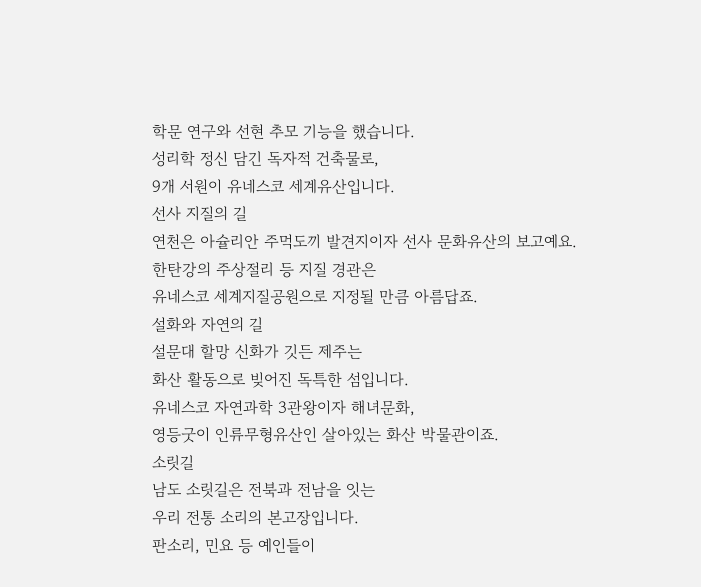학문 연구와 선현 추모 기능을 했습니다.
성리학 정신 담긴 독자적 건축물로,
9개 서원이 유네스코 세계유산입니다.
선사 지질의 길
연천은 아슐리안 주먹도끼 발견지이자 선사 문화유산의 보고예요.
한탄강의 주상절리 등 지질 경관은
유네스코 세계지질공원으로 지정될 만큼 아름답죠.
설화와 자연의 길
설문대 할망 신화가 깃든 제주는
화산 활동으로 빚어진 독특한 섬입니다.
유네스코 자연과학 3관왕이자 해녀문화,
영등굿이 인류무형유산인 살아있는 화산 박물관이죠.
소릿길
남도 소릿길은 전북과 전남을 잇는
우리 전통 소리의 본고장입니다.
판소리, 민요 등 예인들이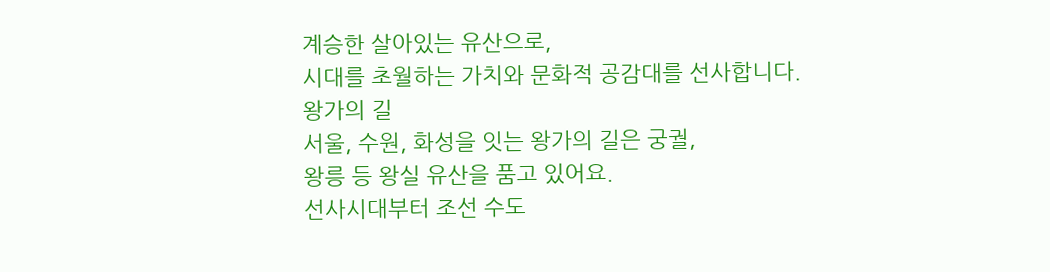계승한 살아있는 유산으로,
시대를 초월하는 가치와 문화적 공감대를 선사합니다.
왕가의 길
서울, 수원, 화성을 잇는 왕가의 길은 궁궐,
왕릉 등 왕실 유산을 품고 있어요.
선사시대부터 조선 수도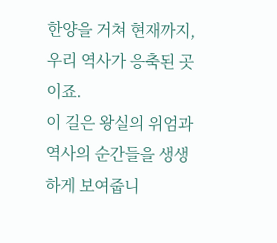한양을 거쳐 현재까지,
우리 역사가 응축된 곳이죠.
이 길은 왕실의 위엄과 역사의 순간들을 생생하게 보여줍니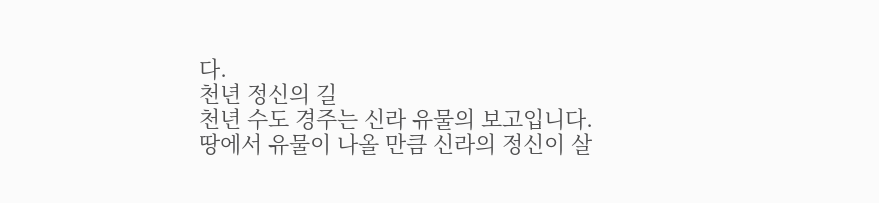다.
천년 정신의 길
천년 수도 경주는 신라 유물의 보고입니다.
땅에서 유물이 나올 만큼 신라의 정신이 살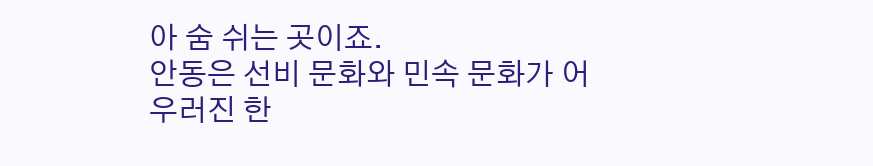아 숨 쉬는 곳이죠.
안동은 선비 문화와 민속 문화가 어우러진 한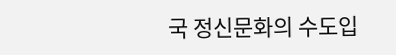국 정신문화의 수도입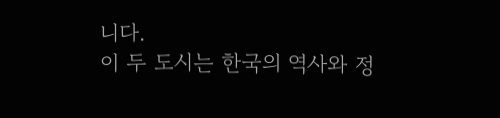니다.
이 두 도시는 한국의 역사와 정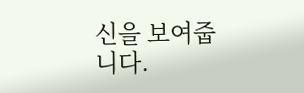신을 보여줍니다.